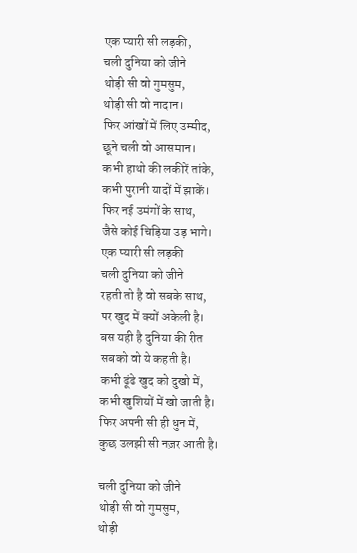एक प्यारी सी लड़की,
चली दुनिया को जीने
थोड़ी सी वो गुमसुम,
थोड़ी सी वो नादान।
फिर आंखों में लिए उम्मीद,
छूने चली वो आसमान।
कभी हाथो की लकीरें तांके,
कभी पुरानी यादों में झाकें।
फिर नई उमंगों के साथ,
जैसे कोई चिड़िया उड़ भागे।
एक प्यारी सी लड़की
चली दुनिया को जीने
रहती तो है वो सबके साथ,
पर खुद में क्यों अकेली है।
बस यही है दुनिया की रीत
सबको वो ये कहती है।
कभी ढूंढे खुद को दुखो में,
कभी खुशियों में खो जाती है।
फिर अपनी सी ही धुन में,
कुछ उलझी सी नज़र आती है।

चली दुनिया को जीने
थोड़ी सी वो गुमसुम,
थोड़ी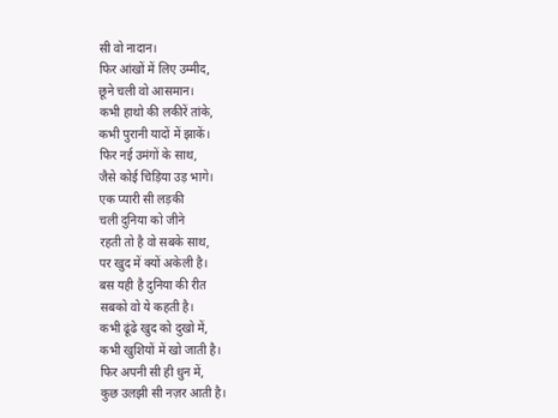सी वो नादान।
फिर आंखों में लिए उम्मीद,
छूने चली वो आसमान।
कभी हाथो की लकीरें तांके,
कभी पुरानी यादों में झाकें।
फिर नई उमंगों के साथ,
जैसे कोई चिड़िया उड़ भागे।
एक प्यारी सी लड़की
चली दुनिया को जीने
रहती तो है वो सबके साथ,
पर खुद में क्यों अकेली है।
बस यही है दुनिया की रीत
सबको वो ये कहती है।
कभी ढूंढे खुद को दुखो में,
कभी खुशियों में खो जाती है।
फिर अपनी सी ही धुन में,
कुछ उलझी सी नज़र आती है।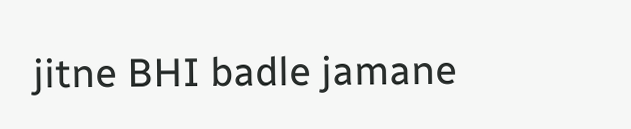jitne BHI badle jamane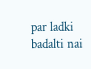par ladki badalti nai